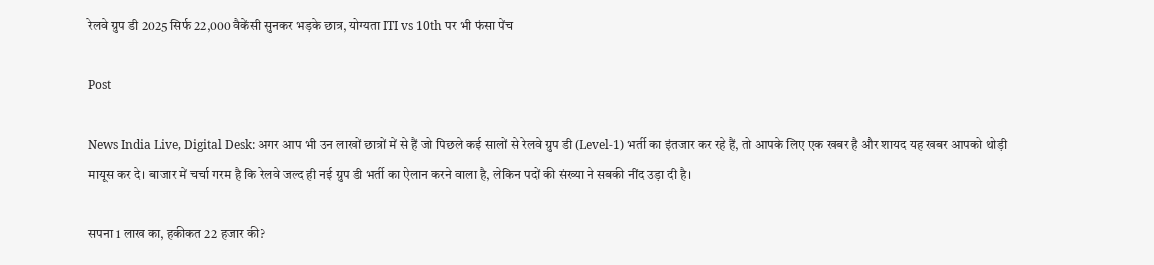रेलवे ग्रुप डी 2025 सिर्फ 22,000 वैकेंसी सुनकर भड़के छात्र, योग्यता ITI vs 10th पर भी फंसा पेंच

Post

News India Live, Digital Desk: अगर आप भी उन लाखों छात्रों में से हैं जो पिछले कई सालों से रेलवे ग्रुप डी (Level-1) भर्ती का इंतजार कर रहे हैं, तो आपके लिए एक खबर है और शायद यह खबर आपको थोड़ी मायूस कर दे। बाजार में चर्चा गरम है कि रेलवे जल्द ही नई ग्रुप डी भर्ती का ऐलान करने वाला है, लेकिन पदों की संख्या ने सबकी नींद उड़ा दी है।

सपना 1 लाख का, हकीकत 22 हजार की?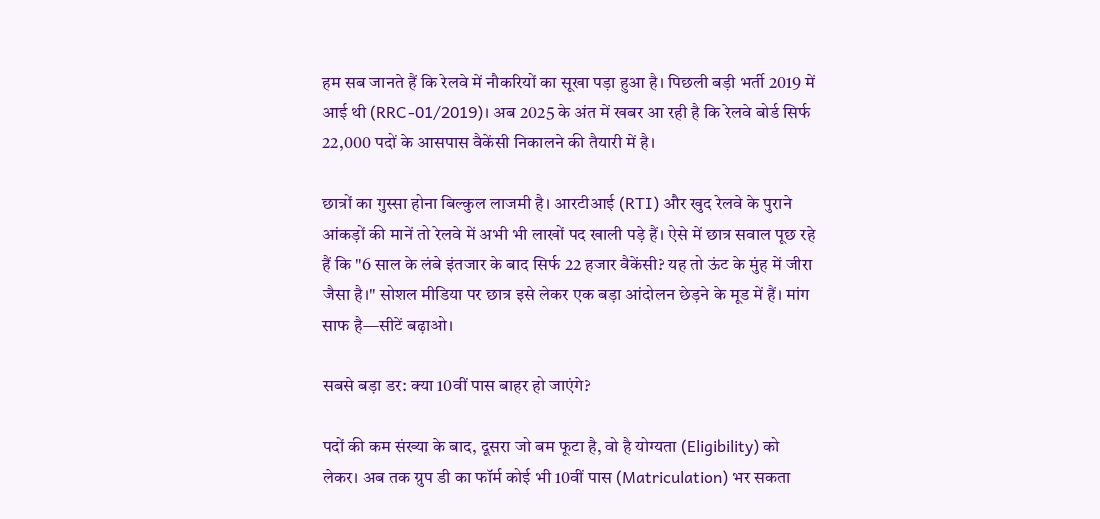हम सब जानते हैं कि रेलवे में नौकरियों का सूखा पड़ा हुआ है। पिछली बड़ी भर्ती 2019 में आई थी (RRC-01/2019)। अब 2025 के अंत में खबर आ रही है कि रेलवे बोर्ड सिर्फ 22,000 पदों के आसपास वैकेंसी निकालने की तैयारी में है।

छात्रों का गुस्सा होना बिल्कुल लाजमी है। आरटीआई (RTI) और खुद रेलवे के पुराने आंकड़ों की मानें तो रेलवे में अभी भी लाखों पद खाली पड़े हैं। ऐसे में छात्र सवाल पूछ रहे हैं कि "6 साल के लंबे इंतजार के बाद सिर्फ 22 हजार वैकेंसी? यह तो ऊंट के मुंह में जीरा जैसा है।" सोशल मीडिया पर छात्र इसे लेकर एक बड़ा आंदोलन छेड़ने के मूड में हैं। मांग साफ है—सीटें बढ़ाओ।

सबसे बड़ा डर: क्या 10वीं पास बाहर हो जाएंगे?

पदों की कम संख्या के बाद, दूसरा जो बम फूटा है, वो है योग्यता (Eligibility) को लेकर। अब तक ग्रुप डी का फॉर्म कोई भी 10वीं पास (Matriculation) भर सकता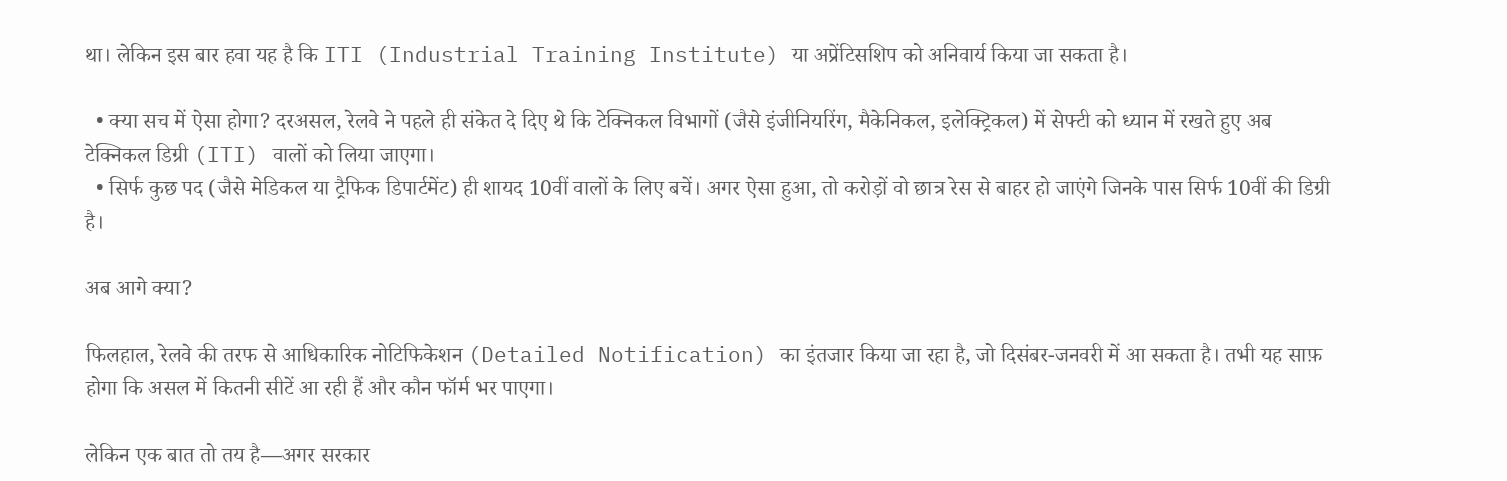था। लेकिन इस बार हवा यह है कि ITI (Industrial Training Institute) या अप्रेंटिसशिप को अनिवार्य किया जा सकता है।

  • क्या सच में ऐसा होगा? दरअसल, रेलवे ने पहले ही संकेत दे दिए थे कि टेक्निकल विभागों (जैसे इंजीनियरिंग, मैकेनिकल, इलेक्ट्रिकल) में सेफ्टी को ध्यान में रखते हुए अब टेक्निकल डिग्री (ITI) वालों को लिया जाएगा।
  • सिर्फ कुछ पद (जैसे मेडिकल या ट्रैफिक डिपार्टमेंट) ही शायद 10वीं वालों के लिए बचें। अगर ऐसा हुआ, तो करोड़ों वो छात्र रेस से बाहर हो जाएंगे जिनके पास सिर्फ 10वीं की डिग्री है।

अब आगे क्या?

फिलहाल, रेलवे की तरफ से आधिकारिक नोटिफिकेशन (Detailed Notification) का इंतजार किया जा रहा है, जो दिसंबर-जनवरी में आ सकता है। तभी यह साफ़ होगा कि असल में कितनी सीटें आ रही हैं और कौन फॉर्म भर पाएगा।

लेकिन एक बात तो तय है—अगर सरकार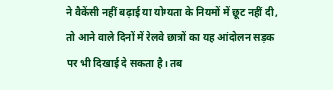ने वैकेंसी नहीं बढ़ाई या योग्यता के नियमों में छूट नहीं दी, तो आने वाले दिनों में रेलवे छात्रों का यह आंदोलन सड़क पर भी दिखाई दे सकता है। तब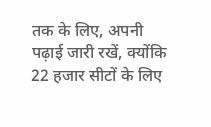तक के लिए, अपनी पढ़ाई जारी रखें, क्योंकि 22 हजार सीटों के लिए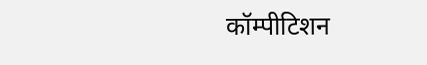कॉम्पीटिशन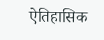ऐतिहासिक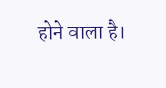होने वाला है।